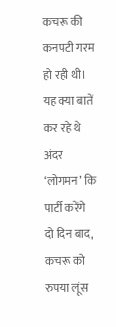कचरू की कनपटी गरम हो रही थी। यह क्या बातें कर रहे थे अंदर ‘लोगमन’ कि पार्टी करेंगे दो दिन बाद, कचरू को रुपया लूंस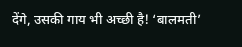देंगे, उसकी गाय भी अच्छी है! ‘बालमती’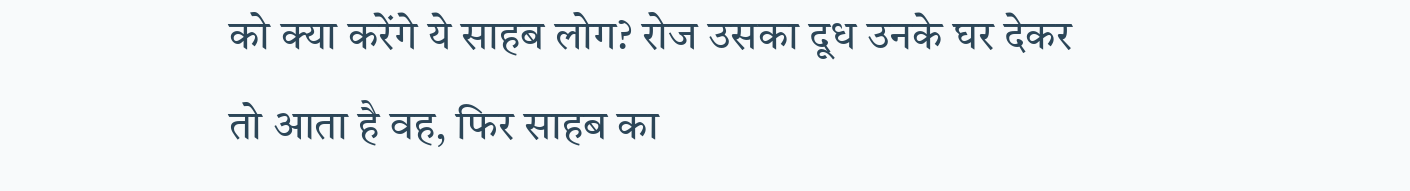को क्या करेंगे ये साहब लोग? रोज उसका दूध उनके घर देकर तो आता है वह, फिर साहब का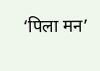‘पिला मन’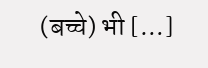(बच्चे) भी […]